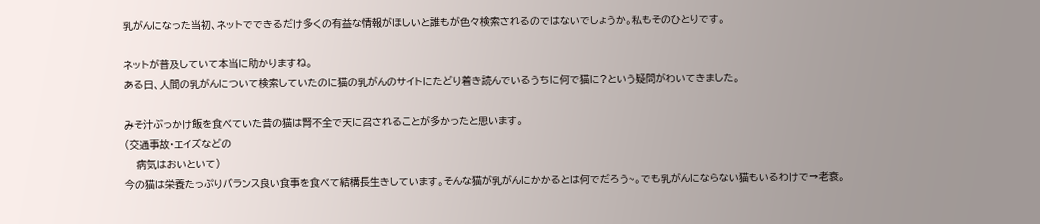乳がんになった当初、ネットでできるだけ多くの有益な情報がほしいと誰もが色々検索されるのではないでしょうか。私もそのひとりです。

ネットが普及していて本当に助かりますね。
ある日、人間の乳がんについて検索していたのに猫の乳がんのサイトにたどり着き読んでいるうちに何で猫に?という疑問がわいてきました。

みそ汁ぶっかけ飯を食べていた昔の猫は腎不全で天に召されることが多かったと思います。
(交通事故・エイズなどの
    病気はおいといて)
今の猫は栄養たっぷりバランス良い食事を食べて結構長生きしています。そんな猫が乳がんにかかるとは何でだろう~。でも乳がんにならない猫もいるわけで→老衰。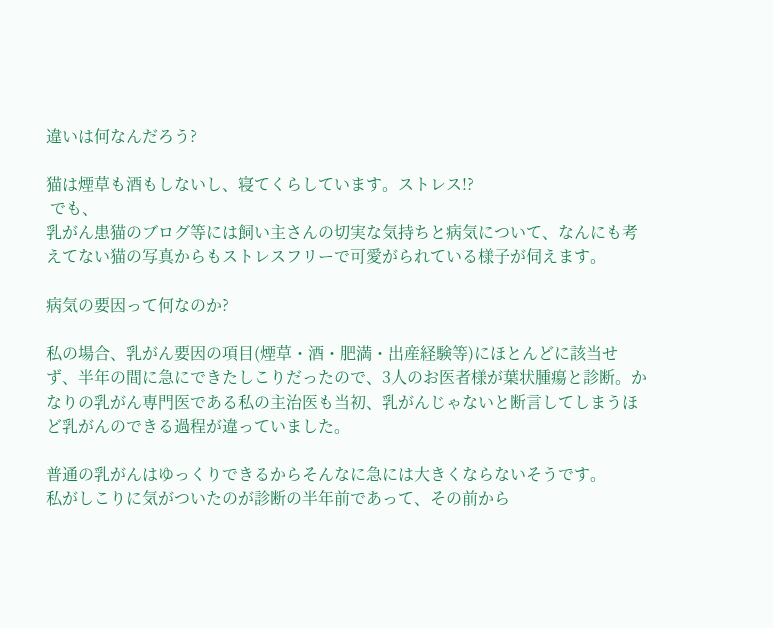違いは何なんだろう?

猫は煙草も酒もしないし、寝てくらしています。ストレス!?
 でも、
乳がん患猫のブログ等には飼い主さんの切実な気持ちと病気について、なんにも考えてない猫の写真からもストレスフリーで可愛がられている様子が伺えます。

病気の要因って何なのか?

私の場合、乳がん要因の項目(煙草・酒・肥満・出産経験等)にほとんどに該当せず、半年の間に急にできたしこりだったので、3人のお医者様が葉状腫瘍と診断。かなりの乳がん専門医である私の主治医も当初、乳がんじゃないと断言してしまうほど乳がんのできる過程が違っていました。

普通の乳がんはゆっくりできるからそんなに急には大きくならないそうです。
私がしこりに気がついたのが診断の半年前であって、その前から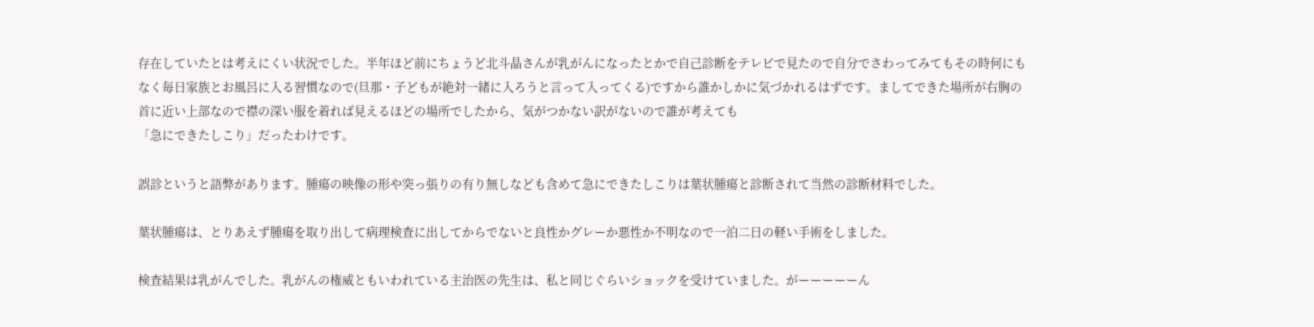存在していたとは考えにくい状況でした。半年ほど前にちょうど北斗晶さんが乳がんになったとかで自己診断をテレビで見たので自分でさわってみてもその時何にもなく毎日家族とお風呂に入る習慣なので(旦那・子どもが絶対一緒に入ろうと言って入ってくる)ですから誰かしかに気づかれるはずです。ましてできた場所が右胸の首に近い上部なので襟の深い服を着れば見えるほどの場所でしたから、気がつかない訳がないので誰が考えても
「急にできたしこり」だったわけです。

誤診というと語弊があります。腫瘍の映像の形や突っ張りの有り無しなども含めて急にできたしこりは葉状腫瘍と診断されて当然の診断材料でした。

葉状腫瘍は、とりあえず腫瘍を取り出して病理検査に出してからでないと良性かグレーか悪性か不明なので一泊二日の軽い手術をしました。

検査結果は乳がんでした。乳がんの権威ともいわれている主治医の先生は、私と同じぐらいショックを受けていました。がーーーーーん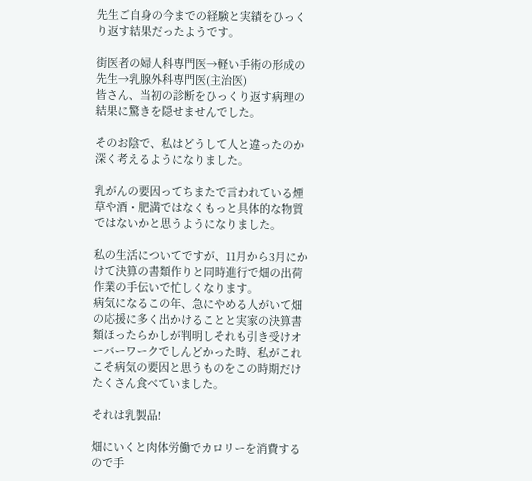先生ご自身の今までの経験と実績をひっくり返す結果だったようです。

街医者の婦人科専門医→軽い手術の形成の先生→乳腺外科専門医(主治医)
皆さん、当初の診断をひっくり返す病理の結果に驚きを隠せませんでした。

そのお陰で、私はどうして人と違ったのか深く考えるようになりました。

乳がんの要因ってちまたで言われている煙草や酒・肥満ではなくもっと具体的な物質ではないかと思うようになりました。

私の生活についてですが、11月から3月にかけて決算の書類作りと同時進行で畑の出荷作業の手伝いで忙しくなります。
病気になるこの年、急にやめる人がいて畑の応援に多く出かけることと実家の決算書類ほったらかしが判明しそれも引き受けオーバーワークでしんどかった時、私がこれこそ病気の要因と思うものをこの時期だけたくさん食べていました。

それは乳製品!

畑にいくと肉体労働でカロリーを消費するので手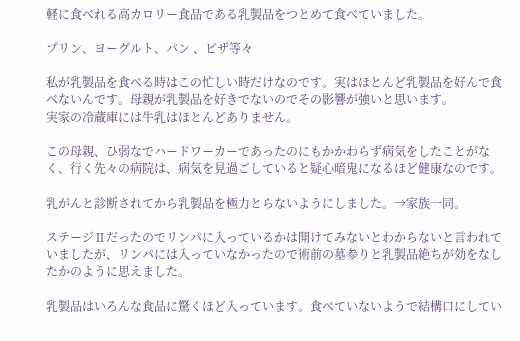軽に食べれる高カロリー食品である乳製品をつとめて食べていました。

プリン、ヨーグルト、パン 、ピザ等々

私が乳製品を食べる時はこの忙しい時だけなのです。実はほとんど乳製品を好んで食べないんです。母親が乳製品を好きでないのでその影響が強いと思います。
実家の冷蔵庫には牛乳はほとんどありません。

この母親、ひ弱なでハードワーカーであったのにもかかわらず病気をしたことがなく、行く先々の病院は、病気を見過ごしていると疑心暗鬼になるほど健康なのです。

乳がんと診断されてから乳製品を極力とらないようにしました。→家族一同。

ステージⅡだったのでリンパに入っているかは開けてみないとわからないと言われていましたが、リンパには入っていなかったので術前の墓参りと乳製品絶ちが効をなしたかのように思えました。

乳製品はいろんな食品に驚くほど入っています。食べていないようで結構口にしてい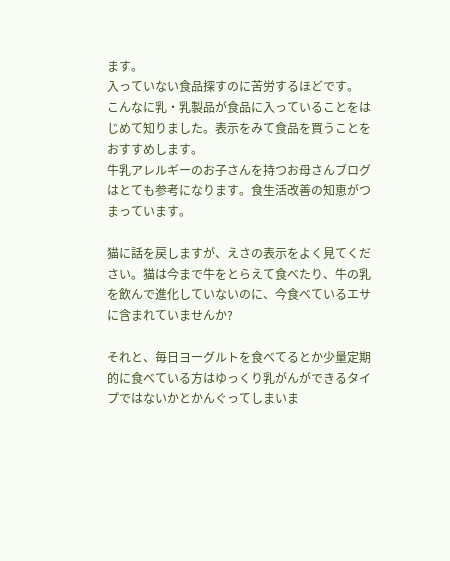ます。
入っていない食品探すのに苦労するほどです。
こんなに乳・乳製品が食品に入っていることをはじめて知りました。表示をみて食品を買うことをおすすめします。
牛乳アレルギーのお子さんを持つお母さんブログはとても参考になります。食生活改善の知恵がつまっています。

猫に話を戻しますが、えさの表示をよく見てください。猫は今まで牛をとらえて食べたり、牛の乳を飲んで進化していないのに、今食べているエサに含まれていませんか?

それと、毎日ヨーグルトを食べてるとか少量定期的に食べている方はゆっくり乳がんができるタイプではないかとかんぐってしまいま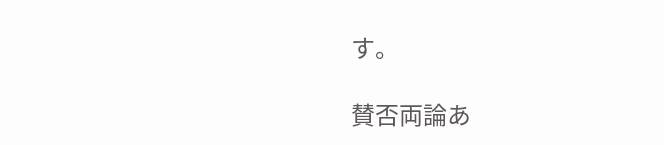す。

賛否両論あ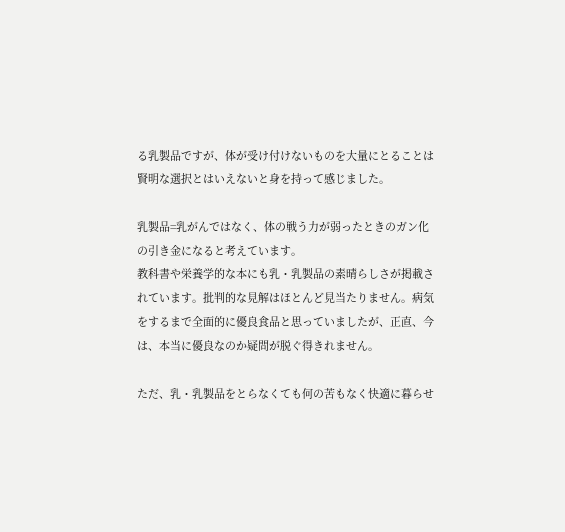る乳製品ですが、体が受け付けないものを大量にとることは賢明な選択とはいえないと身を持って感じました。

乳製品=乳がんではなく、体の戦う力が弱ったときのガン化の引き金になると考えています。
教科書や栄養学的な本にも乳・乳製品の素晴らしさが掲載されています。批判的な見解はほとんど見当たりません。病気をするまで全面的に優良食品と思っていましたが、正直、今は、本当に優良なのか疑問が脱ぐ得きれません。

ただ、乳・乳製品をとらなくても何の苦もなく快適に暮らせ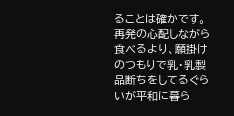ることは確かです。
再発の心配しながら食べるより、願掛けのつもりで乳・乳製品断ちをしてるぐらいが平和に暮ら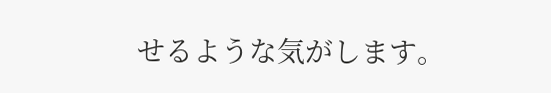せるような気がします。